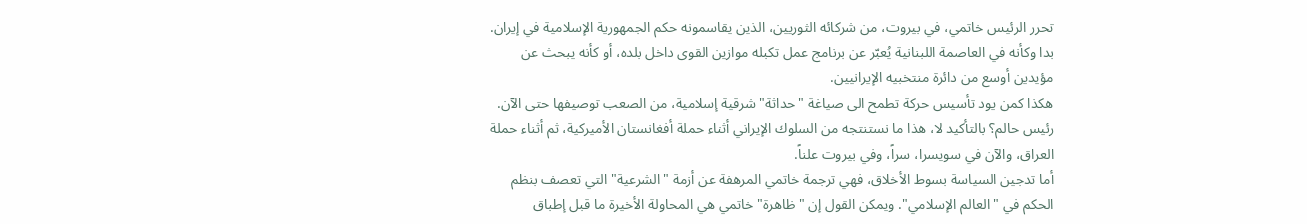تحرر الرئيس خاتمي، في بيروت، من شركائه الثوريين، الذين يقاسمونه حكم الجمهورية الإسلامية في إيران. بدا وكأنه في العاصمة اللبنانية يُعبّر عن برنامج عمل تكبله موازين القوى داخل بلده، أو كأنه يبحث عن مؤيدين أوسع من دائرة منتخبيه الإيرانيين.
هكذا كمن يود تأسيس حركة تطمح الى صياغة "حداثة" شرقية إسلامية، من الصعب توصيفها حتى الآن.
رئيس حالم؟ بالتأكيد لا، هذا ما نستنتجه من السلوك الإيراني أثناء حملة أفغانستان الأميركية، ثم أثناء حملة العراق، والآن في سويسرا، سراً، وفي بيروت علناً.
أما تدجين السياسة بسوط الأخلاق، فهي ترجمة خاتمي المرهفة عن أزمة "الشرعية" التي تعصف بنظم الحكم في "العالم الإسلامي". ويمكن القول إن "ظاهرة" خاتمي هي المحاولة الأخيرة ما قبل إطباق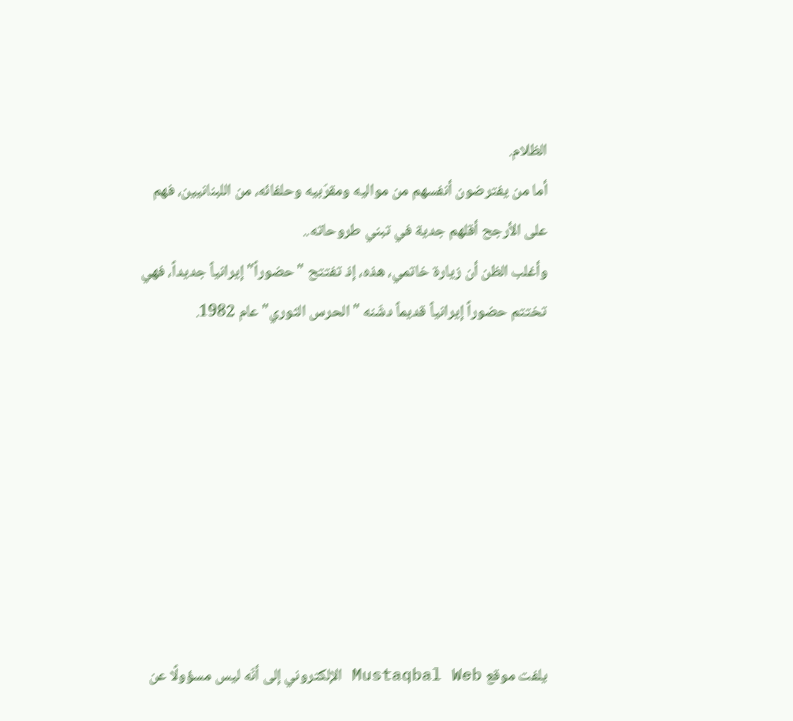الظلام.
أما من يفترضون أنفسهم من مواليه ومقرّبيه وحلفائه، من اللبنانيين، فهم على الأرجح أقلهم جدية في تبني طروحاته..
وأغلب الظن أن زيارة خاتمي، هذه، إذ تفتتح "حضوراً" إيرانياً جديداً، فهي تختتم حضوراً إيرانياً قديماً دشّنه "الحرس الثوري" عام 1982.








يلفت موقع Mustaqbal Web الإلكتروني إلى أنّه ليس مسؤولًا عن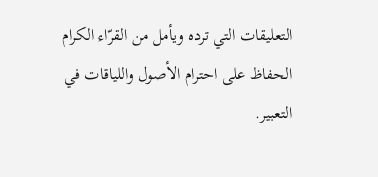التعليقات التي ترده ويأمل من القرّاء الكرام الحفاظ على احترام الأصول واللياقات في التعبير.